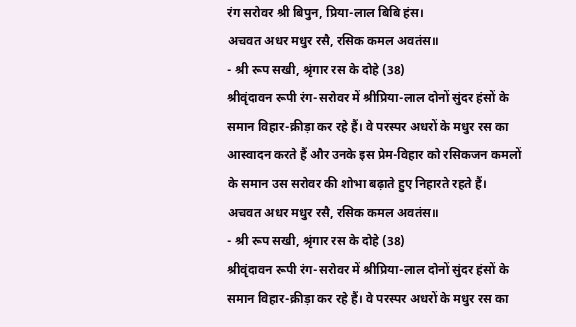रंग सरोवर श्री बिपुन, प्रिया-लाल बिबि हंस।
अचवत अधर मधुर रसै, रसिक कमल अवतंस॥
- श्री रूप सखी, श्रृंगार रस के दोहे (38)
श्रीवृंदावन रूपी रंग-सरोवर में श्रीप्रिया-लाल दोनों सुंदर हंसों के समान विहार-क्रीड़ा कर रहे हैं। वे परस्पर अधरों के मधुर रस का आस्वादन करते हैं और उनके इस प्रेम-विहार को रसिकजन कमलों के समान उस सरोवर की शोभा बढ़ाते हुए निहारते रहते हैं।
अचवत अधर मधुर रसै, रसिक कमल अवतंस॥
- श्री रूप सखी, श्रृंगार रस के दोहे (38)
श्रीवृंदावन रूपी रंग-सरोवर में श्रीप्रिया-लाल दोनों सुंदर हंसों के समान विहार-क्रीड़ा कर रहे हैं। वे परस्पर अधरों के मधुर रस का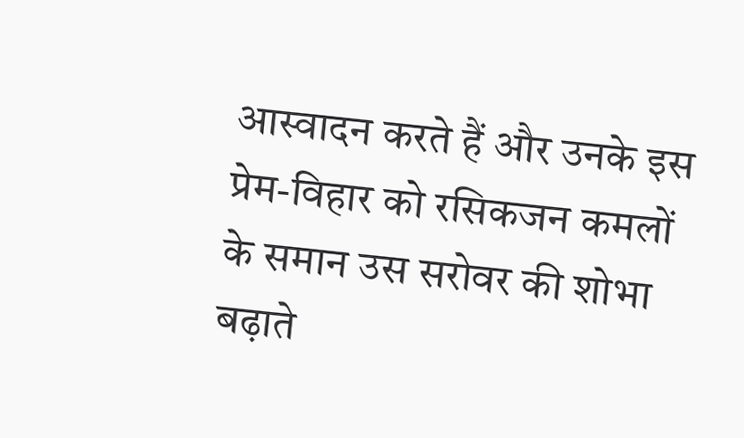आस्वादन करते हैं और उनके इस प्रेम-विहार को रसिकजन कमलों के समान उस सरोवर की शोभा बढ़ाते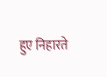हुए निहारते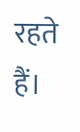रहते हैं।